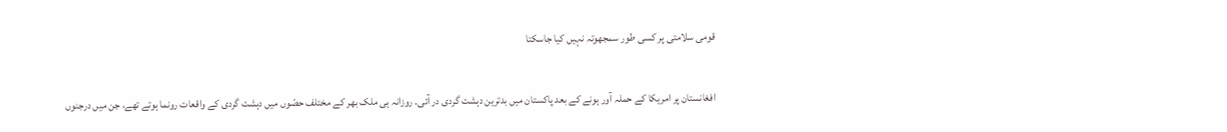قومی سلامتی پر کسی طور سمجھوتہ نہیں کیا جاسکتا

افغانستان پر امریکا کے حملہ آور ہونے کے بعد پاکستان میں بدترین دہشت گردی در آئی۔ روزانہ ہی ملک بھر کے مختلف حصّوں میں دہشت گردی کے واقعات رونما ہوتے تھے، جن میں درجنوں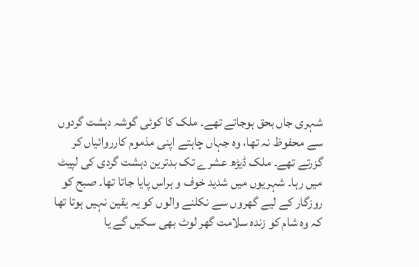شہری جاں بحق ہوجاتے تھے۔ ملک کا کوئی گوشہ دہشت گردوں سے محفوظ نہ تھا، وہ جہاں چاہتے اپنی مذموم کارروائیاں کر گزرتے تھے۔ ملک ڈیڑھ عشرے تک بدترین دہشت گردی کی لپیٹ میں رہا۔ شہریوں میں شدید خوف و ہراس پایا جاتا تھا۔ صبح کو روزگار کے لیے گھروں سے نکلنے والوں کو یہ یقین نہیں ہوتا تھا کہ وہ شام کو زندہ سلامت گھر لوٹ بھی سکیں گے یا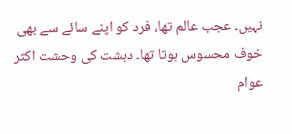نہیں۔ عجب عالم تھا، فرد کو اپنے سائے سے بھی خوف محسوس ہوتا تھا۔ دہشت کی وحشت اکثر عوام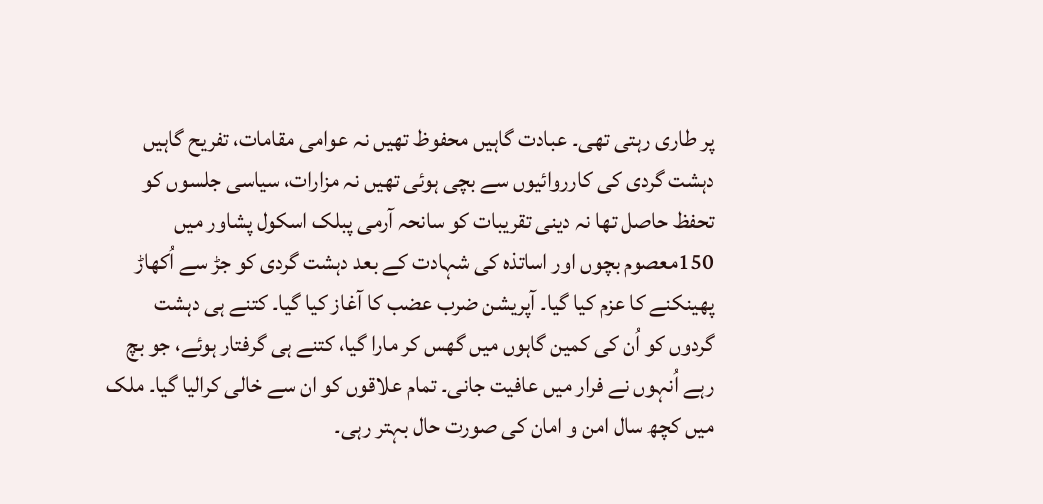پر طاری رہتی تھی۔ عبادت گاہیں محفوظ تھیں نہ عوامی مقامات، تفریح گاہیں دہشت گردی کی کارروائیوں سے بچی ہوئی تھیں نہ مزارات، سیاسی جلسوں کو تحفظ حاصل تھا نہ دینی تقریبات کو سانحہ آرمی پبلک اسکول پشاور میں 150معصوم بچوں اور اساتذہ کی شہادت کے بعد دہشت گردی کو جڑ سے اُکھاڑ پھینکنے کا عزم کیا گیا۔ آپریشن ضرب عضب کا آغاز کیا گیا۔ کتنے ہی دہشت گردوں کو اُن کی کمین گاہوں میں گھس کر مارا گیا، کتنے ہی گرفتار ہوئے، جو بچ رہے اُنہوں نے فرار میں عافیت جانی۔ تمام علاقوں کو ان سے خالی کرالیا گیا۔ ملک میں کچھ سال امن و امان کی صورت حال بہتر رہی۔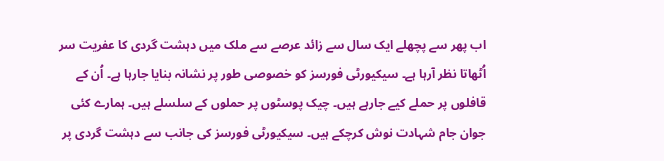اب پھر سے پچھلے ایک سال سے زائد عرصے سے ملک میں دہشت گردی کا عفریت سر اُٹھاتا نظر آرہا ہے۔ سیکیورٹی فورسز کو خصوصی طور پر نشانہ بنایا جارہا ہے۔ اُن کے قافلوں پر حملے کیے جارہے ہیں۔ چیک پوسٹوں پر حملوں کے سلسلے ہیں۔ ہمارے کئی جوان جام شہادت نوش کرچکے ہیں۔ سیکیورٹی فورسز کی جانب سے دہشت گردی پر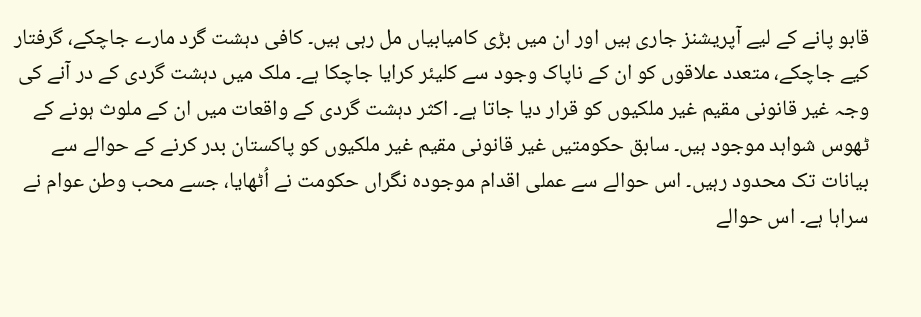قابو پانے کے لیے آپریشنز جاری ہیں اور ان میں بڑی کامیابیاں مل رہی ہیں۔ کافی دہشت گرد مارے جاچکے، گرفتار کیے جاچکے، متعدد علاقوں کو ان کے ناپاک وجود سے کلیئر کرایا جاچکا ہے۔ ملک میں دہشت گردی کے در آنے کی وجہ غیر قانونی مقیم غیر ملکیوں کو قرار دیا جاتا ہے۔ اکثر دہشت گردی کے واقعات میں ان کے ملوث ہونے کے ٹھوس شواہد موجود ہیں۔ سابق حکومتیں غیر قانونی مقیم غیر ملکیوں کو پاکستان بدر کرنے کے حوالے سے بیانات تک محدود رہیں۔ اس حوالے سے عملی اقدام موجودہ نگراں حکومت نے اُٹھایا، جسے محب وطن عوام نے سراہا ہے۔ اس حوالے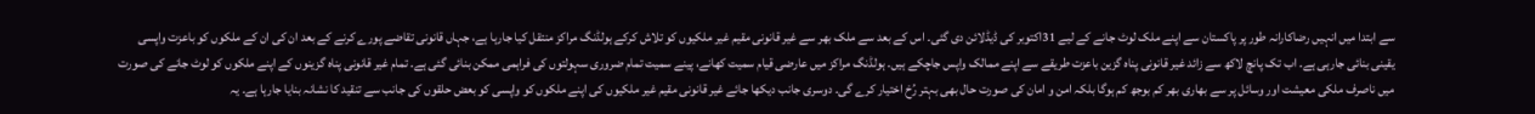سے ابتدا میں انہیں رضاکارانہ طور پر پاکستان سے اپنے ملک لوٹ جانے کے لیے 31اکتوبر کی ڈیڈلائن دی گئی۔ اس کے بعد سے ملک بھر سے غیر قانونی مقیم غیر ملکیوں کو تلاش کرکے ہولڈنگ مراکز منتقل کیا جارہا ہے، جہاں قانونی تقاضے پورے کرنے کے بعد ان کی ان کے ملکوں کو باعزت واپسی یقینی بنائی جارہی ہے۔ اب تک پانچ لاکھ سے زائد غیر قانونی پناہ گزین باعزت طریقے سے اپنے ممالک واپس جاچکے ہیں۔ ہولڈنگ مراکز میں عارضی قیام سمیت کھانے، پینے سمیت تمام ضروری سہولتوں کی فراہمی ممکن بنائی گئی ہے۔ تمام غیر قانونی پناہ گزینوں کے اپنے ملکوں کو لوٹ جانے کی صورت میں ناصرف ملکی معیشت اور وسائل پر سے بھاری بھر کم بوجھ کم ہوگا بلکہ امن و امان کی صورت حال بھی بہتر رُخ اختیار کرے گی۔ دوسری جانب دیکھا جائے غیر قانونی مقیم غیر ملکیوں کی اپنے ملکوں کو واپسی کو بعض حلقوں کی جانب سے تنقید کا نشانہ بنایا جارہا ہے۔ یہ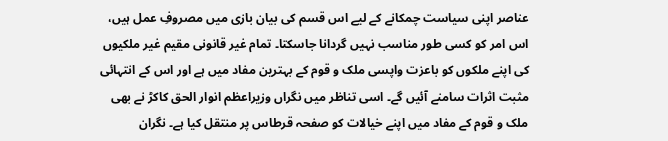عناصر اپنی سیاست چمکانے کے لیے اس قسم کی بیان بازی میں مصروفِ عمل ہیں، اس امر کو کسی طور مناسب نہیں گردانا جاسکتا۔ تمام غیر قانونی مقیم غیر ملکیوں کی اپنے ملکوں کو باعزت واپسی ملک و قوم کے بہترین مفاد میں ہے اور اس کے انتہائی مثبت اثرات سامنے آئیں گے۔ اسی تناظر میں نگراں وزیراعظم انوار الحق کاکڑ نے بھی ملک و قوم کے مفاد میں اپنے خیالات کو صفحہ قرطاس پر منتقل کیا ہے۔ نگران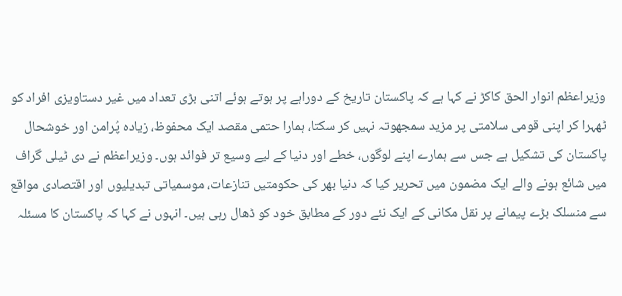وزیراعظم انوار الحق کاکڑ نے کہا ہے کہ پاکستان تاریخ کے دوراہے پر ہوتے ہوئے اتنی بڑی تعداد میں غیر دستاویزی افراد کو ٹھہرا کر اپنی قومی سلامتی پر مزید سمجھوتہ نہیں کر سکتا، ہمارا حتمی مقصد ایک محفوظ، زیادہ پُرامن اور خوشحال پاکستان کی تشکیل ہے جس سے ہمارے اپنے لوگوں، خطے اور دنیا کے لیے وسیع تر فوائد ہوں۔ وزیراعظم نے دی ٹیلی گراف میں شائع ہونے والے ایک مضمون میں تحریر کیا کہ دنیا بھر کی حکومتیں تنازعات، موسمیاتی تبدیلیوں اور اقتصادی مواقع سے منسلک بڑے پیمانے پر نقل مکانی کے ایک نئے دور کے مطابق خود کو ڈھال رہی ہیں۔ انہوں نے کہا کہ پاکستان کا مسئلہ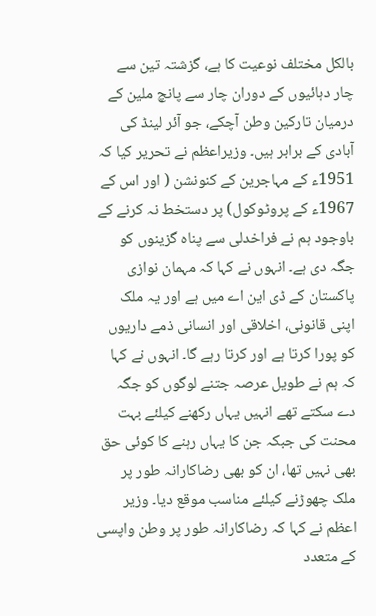بالکل مختلف نوعیت کا ہے، گزشتہ تین سے چار دہائیوں کے دوران چار سے پانچ ملین کے درمیان تارکین وطن آچکے، جو آئر لینڈ کی آبادی کے برابر ہیں۔ وزیراعظم نے تحریر کیا کہ 1951ء کے مہاجرین کے کنونشن ( اور اس کے 1967ء کے پروٹوکول) پر دستخط نہ کرنے کے باوجود ہم نے فراخدلی سے پناہ گزینوں کو جگہ دی ہے۔ انہوں نے کہا کہ مہمان نوازی پاکستان کے ڈی این اے میں ہے اور یہ ملک اپنی قانونی، اخلاقی اور انسانی ذمے داریوں کو پورا کرتا ہے اور کرتا رہے گا۔ انہوں نے کہا کہ ہم نے طویل عرصہ جتنے لوگوں کو جگہ دے سکتے تھے انہیں یہاں رکھنے کیلئے بہت محنت کی جبکہ جن کا یہاں رہنے کا کوئی حق بھی نہیں تھا، ان کو بھی رضاکارانہ طور پر ملک چھوڑنے کیلئے مناسب موقع دیا۔ وزیر اعظم نے کہا کہ رضاکارانہ طور پر وطن واپسی کے متعدد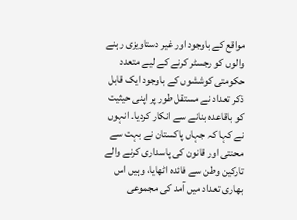مواقع کے باوجود اور غیر دستاویزی رہنے والوں کو رجسٹر کرنے کے لیے متعدد حکومتی کوششوں کے باوجود ایک قابل ذکر تعداد نے مستقل طور پر اپنی حیثیت کو باقاعدہ بنانے سے انکار کردیا۔ انہوں نے کہا کہ جہاں پاکستان نے بہت سے محنتی اور قانون کی پاسداری کرنے والے تارکین وطن سے فائدہ اٹھایا، وہیں اس بھاری تعداد میں آمد کی مجموعی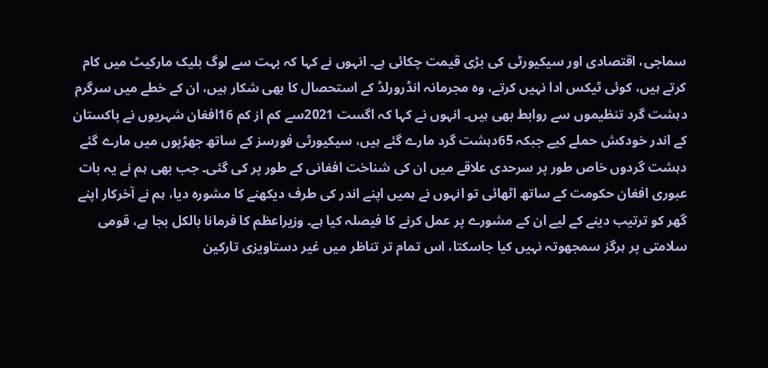سماجی، اقتصادی اور سیکیورٹی کی بڑی قیمت چکائی ہے۔ انہوں نے کہا کہ بہت سے لوگ بلیک مارکیٹ میں کام کرتے ہیں، کوئی ٹیکس ادا نہیں کرتے، وہ مجرمانہ انڈرورلڈ کے استحصال کا بھی شکار ہیں، ان کے خطے میں سرگرم دہشت گرد تنظیموں سے روابط بھی ہیں۔ انہوں نے کہا کہ اگست 2021سے کم از کم 16افغان شہریوں نے پاکستان کے اندر خودکش حملے کیے جبکہ 65دہشت گرد مارے گئے ہیں، سیکیورٹی فورسز کے ساتھ جھڑپوں میں مارے گئے دہشت گردوں خاص طور پر سرحدی علاقے میں ان کی شناخت افغانی کے طور پر کی گئی۔ جب بھی ہم نے یہ بات عبوری افغان حکومت کے ساتھ اٹھائی تو انہوں نے ہمیں اپنے اندر کی طرف دیکھنے کا مشورہ دیا، ہم نے آخرکار اپنے گھر کو ترتیب دینے کے لیے ان کے مشورے پر عمل کرنے کا فیصلہ کیا ہے۔ وزیراعظم کا فرمانا بالکل بجا ہے، قومی سلامتی پر ہرگز سمجھوتہ نہیں کیا جاسکتا، اس تمام تر تناظر میں غیر دستاویزی تارکین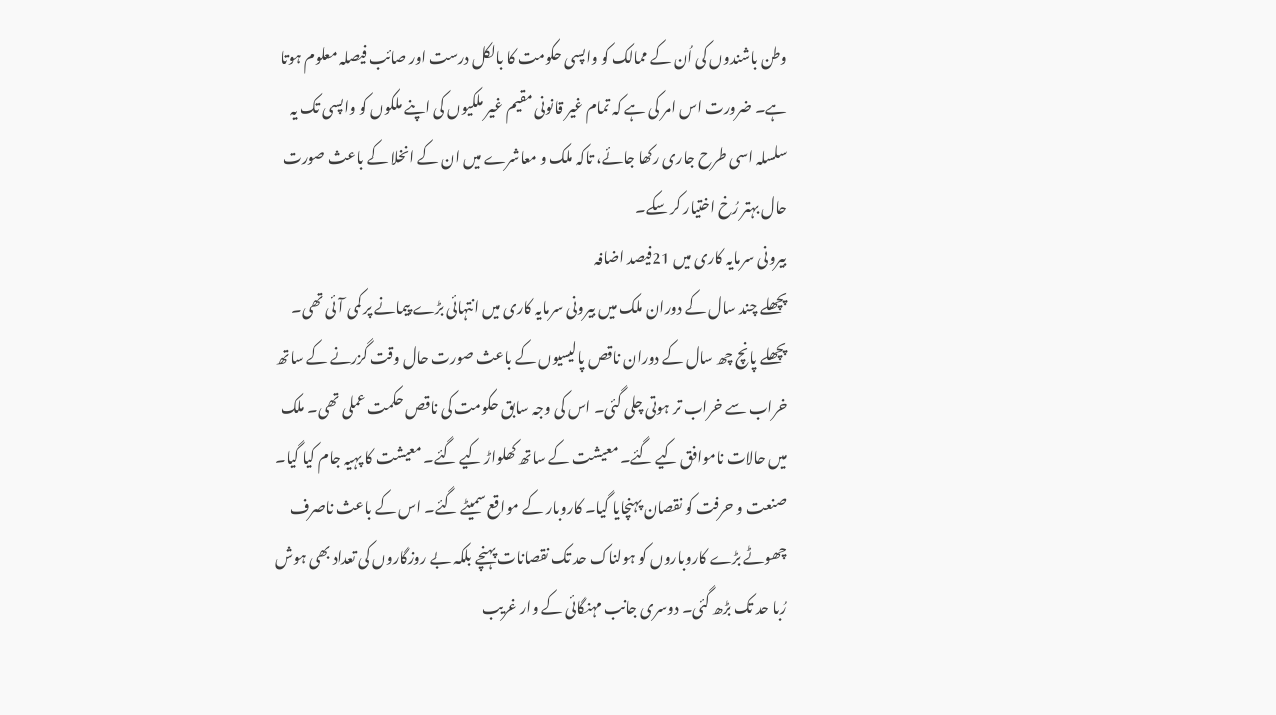وطن باشندوں کی اُن کے ممالک کو واپسی حکومت کا بالکل درست اور صائب فیصلہ معلوم ہوتا ہے۔ ضرورت اس امر کی ہے کہ تمام غیر قانونی مقیم غیر ملکیوں کی اپنے ملکوں کو واپسی تک یہ سلسلہ اسی طرح جاری رکھا جائے، تاکہ ملک و معاشرے میں ان کے انخلا کے باعث صورت حال بہتر رُخ اختیار کر سکے۔
بیرونی سرمایہ کاری میں 21فیصد اضافہ
پچھلے چند سال کے دوران ملک میں بیرونی سرمایہ کاری میں انتہائی بڑے پیمانے پر کمی آئی تھی۔ پچھلے پانچ چھ سال کے دوران ناقص پالیسیوں کے باعث صورت حال وقت گزرنے کے ساتھ خراب سے خراب تر ہوتی چلی گئی۔ اس کی وجہ سابق حکومت کی ناقص حکمت عملی تھی۔ ملک میں حالات ناموافق کیے گئے۔ معیشت کے ساتھ کھلواڑ کیے گئے۔ معیشت کا پہیہ جام کیا گیا۔ صنعت و حرفت کو نقصان پہنچایا گیا۔ کاروبار کے مواقع سمیٹے گئے۔ اس کے باعث ناصرف چھوٹے بڑے کاروباروں کو ہولناک حد تک نقصانات پہنچے بلکہ بے روزگاروں کی تعداد بھی ہوش رُبا حد تک بڑھ گئی۔ دوسری جانب مہنگائی کے وار غریب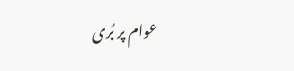عوام پر بُری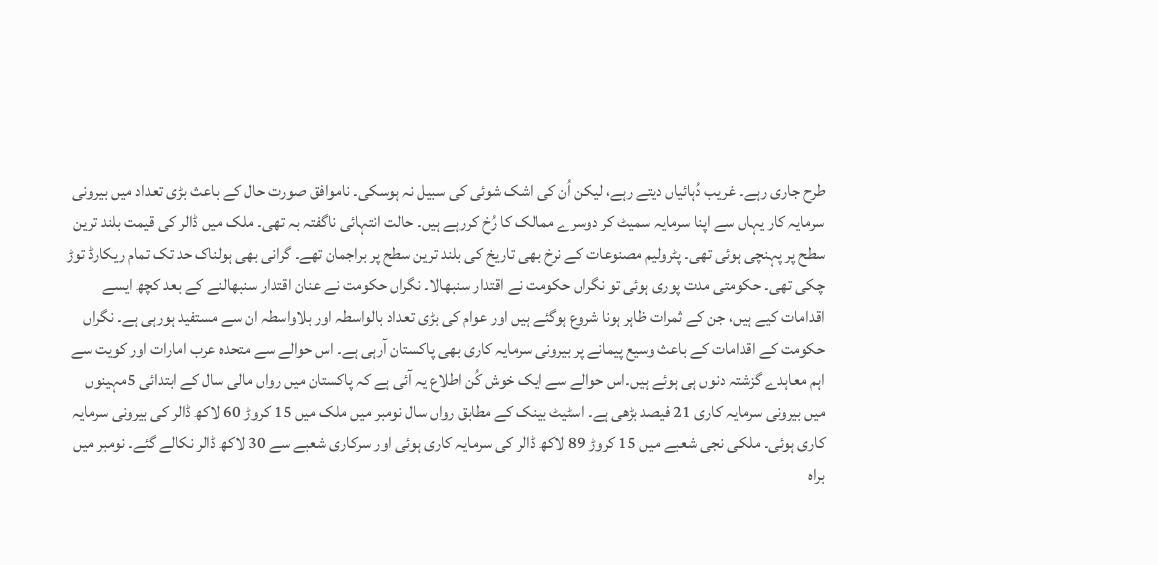طرح جاری رہے۔ غریب دُہائیاں دیتے رہے، لیکن اُن کی اشک شوئی کی سبیل نہ ہوسکی۔ ناموافق صورت حال کے باعث بڑی تعداد میں بیرونی سرمایہ کار یہاں سے اپنا سرمایہ سمیٹ کر دوسرے ممالک کا رُخ کررہے ہیں۔ حالت انتہائی ناگفتہ بہ تھی۔ ملک میں ڈالر کی قیمت بلند ترین سطح پر پہنچی ہوئی تھی۔ پٹرولیم مصنوعات کے نرخ بھی تاریخ کی بلند ترین سطح پر براجمان تھے۔ گرانی بھی ہولناک حد تک تمام ریکارڈ توڑ چکی تھی۔ حکومتی مدت پوری ہوئی تو نگراں حکومت نے اقتدار سنبھالا۔ نگراں حکومت نے عنان اقتدار سنبھالنے کے بعد کچھ ایسے اقدامات کیے ہیں، جن کے ثمرات ظاہر ہونا شروع ہوگئے ہیں اور عوام کی بڑی تعداد بالواسطہ اور بلاواسطہ ان سے مستفید ہورہی ہے۔ نگراں حکومت کے اقدامات کے باعث وسیع پیمانے پر بیرونی سرمایہ کاری بھی پاکستان آرہی ہے۔ اس حوالے سے متحدہ عرب امارات اور کویت سے اہم معاہدے گزشتہ دنوں ہی ہوئے ہیں۔اس حوالے سے ایک خوش کُن اطلاع یہ آئی ہے کہ پاکستان میں رواں مالی سال کے ابتدائی 5مہینوں میں بیرونی سرمایہ کاری 21 فیصد بڑھی ہے۔ اسٹیٹ بینک کے مطابق رواں سال نومبر میں ملک میں 15 کروڑ 60 لاکھ ڈالر کی بیرونی سرمایہ کاری ہوئی۔ ملکی نجی شعبے میں 15 کروڑ 89 لاکھ ڈالر کی سرمایہ کاری ہوئی اور سرکاری شعبے سے 30 لاکھ ڈالر نکالے گئے۔ نومبر میں براہ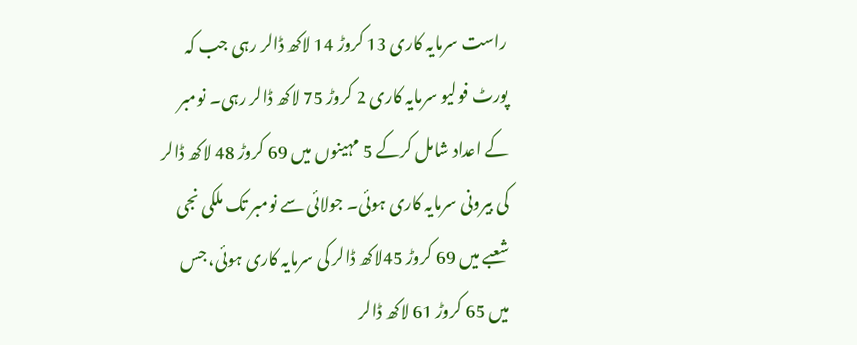راست سرمایہ کاری 13 کروڑ 14 لاکھ ڈالر رہی جب کہ پورٹ فولیو سرمایہ کاری 2 کروڑ 75 لاکھ ڈالر رہی۔ نومبر کے اعداد شامل کرکے 5 مہینوں میں 69 کروڑ 48 لاکھ ڈالر کی بیرونی سرمایہ کاری ہوئی۔ جولائی سے نومبر تک ملکی نجی شعبے میں 69 کروڑ 45لاکھ ڈالر کی سرمایہ کاری ہوئی، جس میں 65 کروڑ 61 لاکھ ڈالر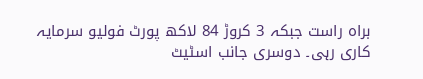براہ راست جبکہ 3 کروڑ 84 لاکھ پورٹ فولیو سرمایہ کاری رہی۔ دوسری جانب اسٹیٹ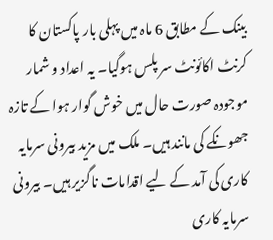بینک کے مطابق 6 ماہ میں پہلی بار پاکستان کا کرنٹ اکائونٹ سر پلس ہوگیا۔ یہ اعداد و شمار موجودہ صورت حال میں خوش گوار ہوا کے تازہ جھونکے کی مانند ہیں۔ ملک میں مزید بیرونی سرمایہ کاری کی آمد کے لیے اقدامات ناگزیر ہیں۔ بیرونی سرمایہ کاری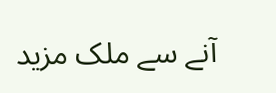آنے سے ملک مزید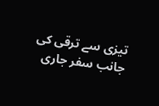تیزی سے ترقی کی جانب سفر جاری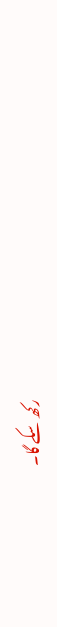رکھ سکے گا۔